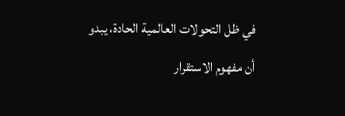في ظل التحولات العالمية الحادة، يبدو أن مفهوم الاستقرار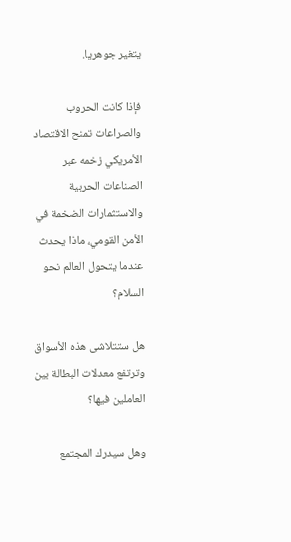يتغير جوهريا.

فإذا كانت الحروب والصراعات تمنح الاقتصاد الأمريكي زخمه عبر الصناعات الحربية والاستثمارات الضخمة في الأمن القومي، ماذا يحدث عندما يتحول العالم نحو السلام؟

هل ستتلاشى هذه الأسواق وترتفع معدلات البطالة بين العاملين فيها؟

وهل سيدرك المجتمع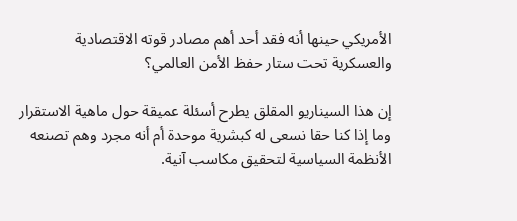الأمريكي حينها أنه فقد أحد أهم مصادر قوته الاقتصادية والعسكرية تحت ستار حفظ الأمن العالمي؟

إن هذا السيناريو المقلق يطرح أسئلة عميقة حول ماهية الاستقرار وما إذا كنا حقا نسعى له كبشرية موحدة أم أنه مجرد وهم تصنعه الأنظمة السياسية لتحقيق مكاسب آنية.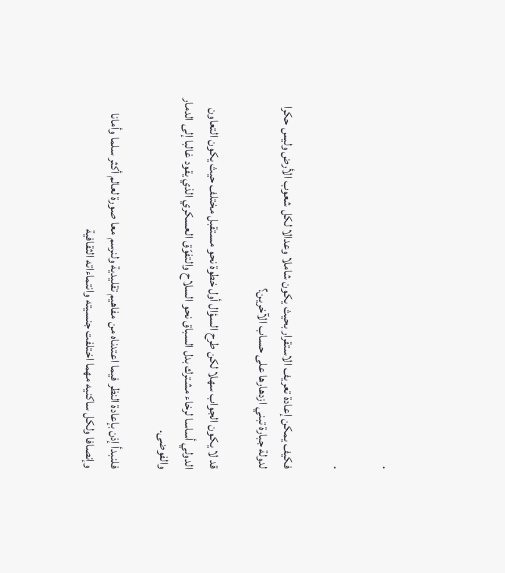.

.

فكيف يمكن إعادة تعريف الاستقرار بحيث يكون شاملا وعدالا لكل شعوب الأرض وليس حكرا لدولة جبارة تبني ازدهارها على حساب الآخرين؟

قد لا يكون الجواب سهلا لكن طرح السؤال أول خطوة نحو مستقبل مختلف حيث يكون التعاون الدولي أساسا لرخاء مشترك بدل السباق نحو السلاح والتفوّق العسكري الذي يقود غالبا إلى الدمار والفوضى.

فلنبدأ إذن بإعادة النظر فيما اعتدناه من مفاهيم تقليدية ولنرسم معا صورة لعالم أكثر سلما وأمانا وإنصافا ولكل ساكنيه مهما اختلفت جنسيته وانتماءاته الثقافية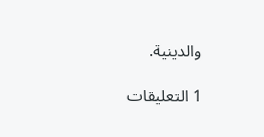والدينية.

1 التعليقات